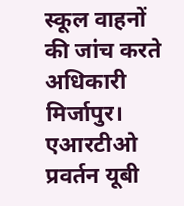स्कूल वाहनों की जांच करते अधिकारी
मिर्जापुर। एआरटीओ प्रवर्तन यूबी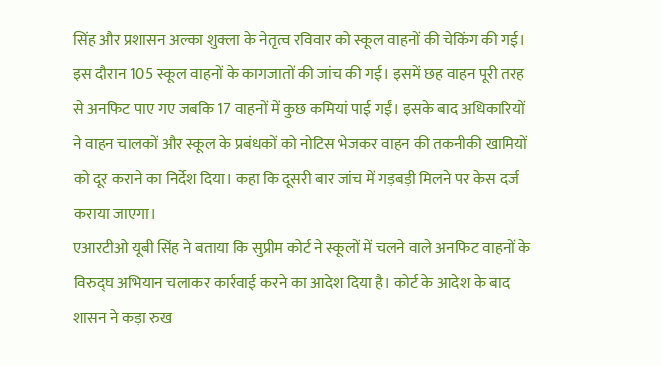सिंह और प्रशासन अल्का शुक्ला के नेतृत्व रविवार को स्कूल वाहनों की चेकिंग की गई। इस दौरान 105 स्कूल वाहनों के कागजातों की जांच की गई। इसमें छह वाहन पूरी तरह से अनफिट पाए गए जबकि 17 वाहनों में कुछ कमियां पाई गईं। इसके बाद अधिकारियों ने वाहन चालकों और स्कूल के प्रबंधकों को नोटिस भेजकर वाहन की तकनीकी खामियों को दूर कराने का निर्देश दिया। कहा कि दूसरी बार जांच में गड़बड़ी मिलने पर केस दर्ज कराया जाएगा।
एआरटीओ यूबी सिंह ने बताया कि सुप्रीम कोर्ट ने स्कूलों में चलने वाले अनफिट वाहनों के विरुद्घ अभियान चलाकर कार्रवाई करने का आदेश दिया है। कोर्ट के आदेश के बाद शासन ने कड़ा रुख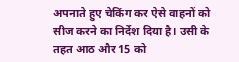अपनाते हुए चेकिंग कर ऐसे वाहनों को सीज करने का निर्देश दिया है। उसी के तहत आठ और 15 को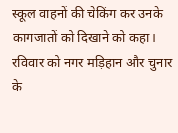स्कूल वाहनों की चेकिंग कर उनके कागजातों को दिखाने को कहा। रविवार को नगर मड़िहान और चुनार के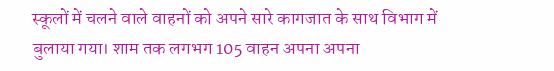स्कूलों में चलने वाले वाहनों को अपने सारे कागजात के साथ विभाग में बुलाया गया। शाम तक लगभग 105 वाहन अपना अपना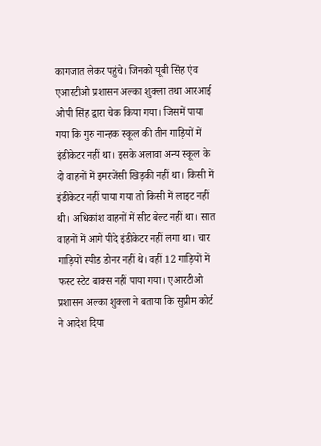कागजात लेकर पहुंचे। जिनको यूबी सिंह एंव एआरटीओ प्रशासन अल्का शुक्ला तथा आरआई ओपी सिंह द्वारा चेक किया गया। जिसमें पाया गया कि गुरु नान्हक स्कूल की तीन गाड़ियों में इंडीकेटर नहीं था। इसके अलावा अन्य स्कूल के दो वाहनों में इमरजेंसी खिड़की नहीं था। किसी में इंडीकेटर नहीं पाया गया तो किसी में लाइट नहीं थी। अधिकांश वाहनों में सीट बेल्ट नहीं था। सात वाहनों में आगे पीदे इंडीकेटर नहीं लगा था। चार गाड़ियों स्पीड डोनर नहीं थे। वहीं 12 गाड़ियों में फस्ट स्टेट बाक्स नहीं पाया गया। एआरटीओ प्रशासन अल्का शुक्ला ने बताया कि सुप्रीम कोर्ट ने आदेश दिया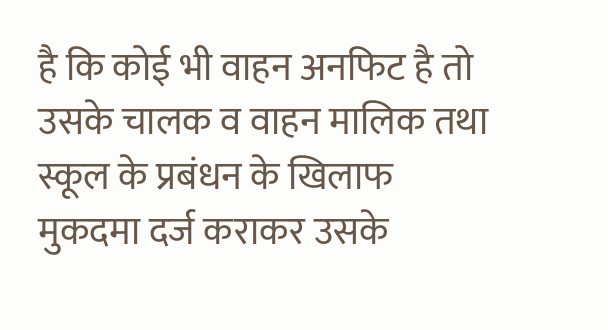है कि कोई भी वाहन अनफिट है तो उसके चालक व वाहन मालिक तथा स्कूल के प्रबंधन के खिलाफ मुकदमा दर्ज कराकर उसके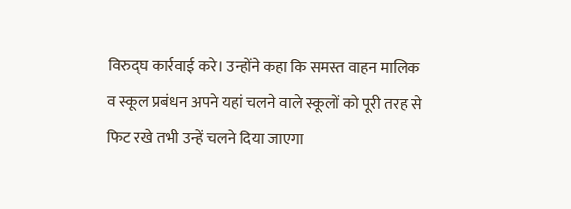विरुद्घ कार्रवाई करे। उन्होंने कहा कि समस्त वाहन मालिक व स्कूल प्रबंधन अपने यहां चलने वाले स्कूलों को पूरी तरह से फिट रखे तभी उन्हें चलने दिया जाएगा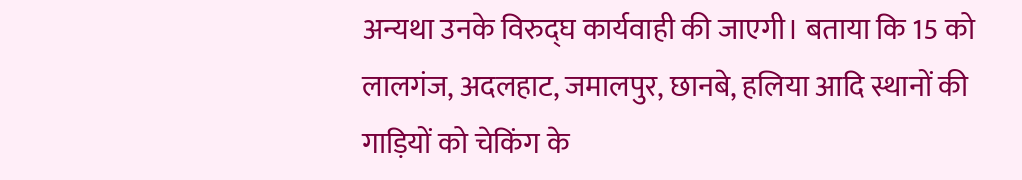अन्यथा उनके विरुद्घ कार्यवाही की जाएगी। बताया कि 15 को लालगंज, अदलहाट, जमालपुर, छानबे, हलिया आदि स्थानों की गाड़ियों को चेकिंग के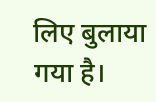लिए बुलाया गया है।